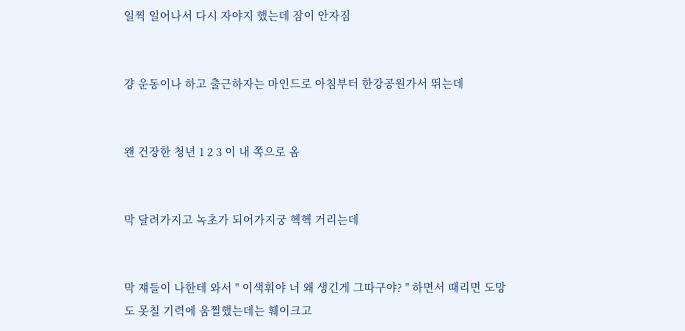일찍 일어나서 다시 자야지 했는데 잠이 안자짐


걍 운동이나 하고 출근하자는 마인드로 아침부터 한강공원가서 뛰는데


왠 건장한 청년 1 2 3 이 내 쪽으로 옴


막 달려가지고 녹초가 되어가지궁 헥헥 거리는데


막 쟤들이 나한테 와서 " 이색휘야 너 왜 생긴게 그따구야? " 하면서 때리면 도망도 못칠 기력에 움찔했는데는 훼이크고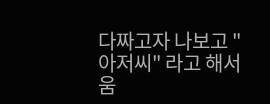다짜고자 나보고 "아저씨" 라고 해서 움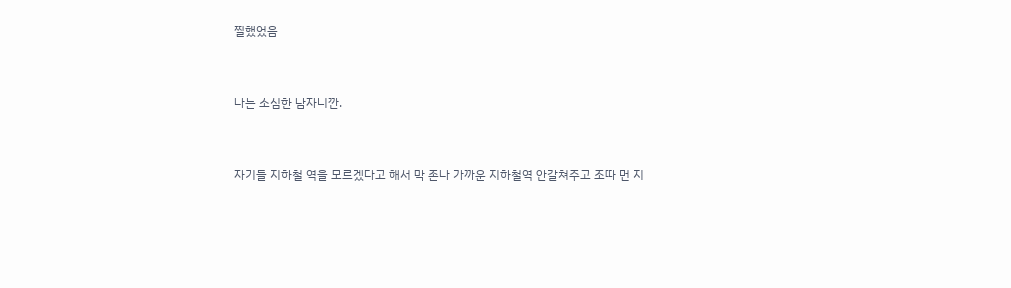찔했었음


나는 소심한 남자니깐.


자기들 지하철 역을 모르겠다고 해서 막 존나 가까운 지하철역 안갈쳐주고 조따 먼 지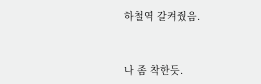하철역 갈켜줬음.


나 좀 착한듯.